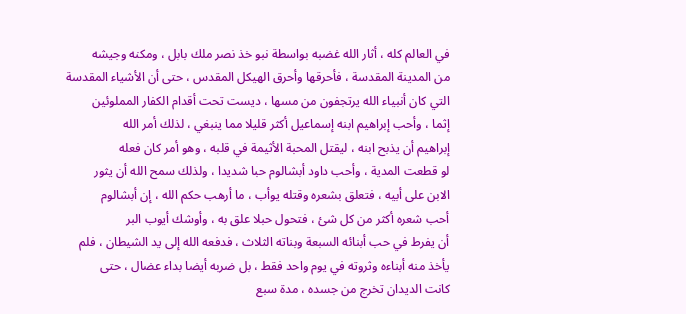في العالم كله ، أثار الله غضبه بواسطة نبو خذ نصر ملك بابل ، ومكنه وجيشه
من المدينة المقدسة ، فأحرقها وأحرق الهيكل المقدس ، حتى أن الأشياء المقدسة
التي كان أنبياء الله يرتجفون من مسها ، ديست تحت أقدام الكفار المملوئين
إثما ، وأحب إبراهيم ابنه إسماعيل أكثر قليلا مما ينبغي ، لذلك أمر الله
إبراهيم أن يذبح ابنه ، ليقتل المحبة الأثيمة في قلبه ، وهو أمر كان فعله
لو قطعت المدية ، وأحب داود أبشالوم حبا شديدا ، ولذلك سمح الله أن يثور
الابن على أبيه ، فتعلق بشعره وقتله يوأب ، ما أرهب حكم الله ، إن أبشالوم
أحب شعره أكثر من كل شئ ، فتحول حبلا علق به ، وأوشك أيوب البر
أن يفرط في حب أبنائه السبعة وبناته الثلاث ، فدفعه الله إلى يد الشيطان ، فلم
يأخذ منه أبناءه وثروته في يوم واحد فقط ، بل ضربه أيضا بداء عضال ، حتى
كانت الديدان تخرج من جسده ، مدة سبع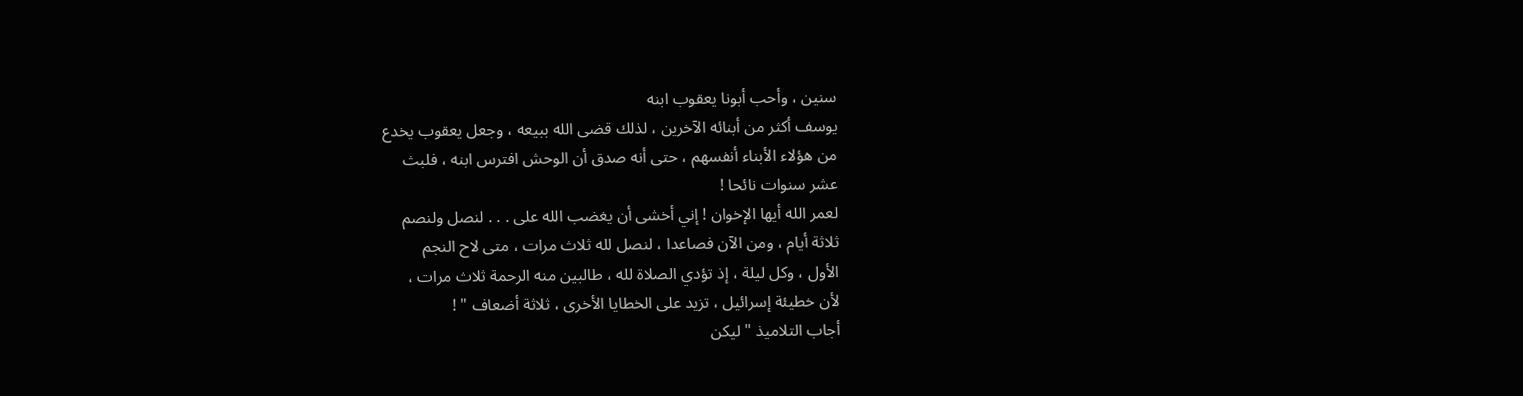سنين ، وأحب أبونا يعقوب ابنه
يوسف أكثر من أبنائه الآخرين ، لذلك قضى الله ببيعه ، وجعل يعقوب يخدع
من هؤلاء الأبناء أنفسهم ، حتى أنه صدق أن الوحش افترس ابنه ، فلبث
عشر سنوات نائحا !
لعمر الله أيها الإخوان ! إني أخشى أن يغضب الله على . . . لنصل ولنصم
ثلاثة أيام ، ومن الآن فصاعدا ، لنصل لله ثلاث مرات ، متى لاح النجم
الأول ، وكل ليلة ، إذ تؤدي الصلاة لله ، طالبين منه الرحمة ثلاث مرات ،
لأن خطيئة إسرائيل ، تزيد على الخطايا الأخرى ، ثلاثة أضعاف " !
أجاب التلاميذ " ليكن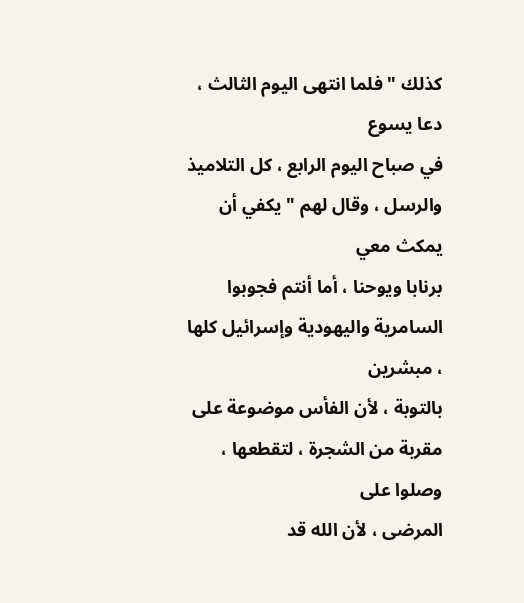كذلك " فلما انتهى اليوم الثالث ، دعا يسوع
في صباح اليوم الرابع ، كل التلاميذ والرسل ، وقال لهم " يكفي أن يمكث معي
برنابا ويوحنا ، أما أنتم فجوبوا السامرية واليهودية وإسرائيل كلها ، مبشرين
بالتوبة ، لأن الفأس موضوعة على مقربة من الشجرة ، لتقطعها ، وصلوا على
المرضى ، لأن الله قد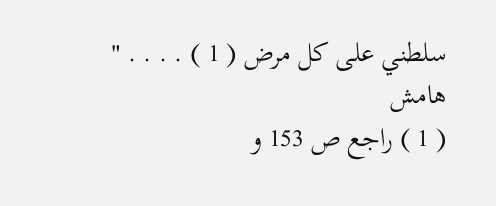سلطني على كل مرض ( 1 ) . . . . "
هامش
( 1 ) راجع ص 153 و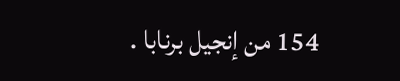154 من إنجيل برنابا .